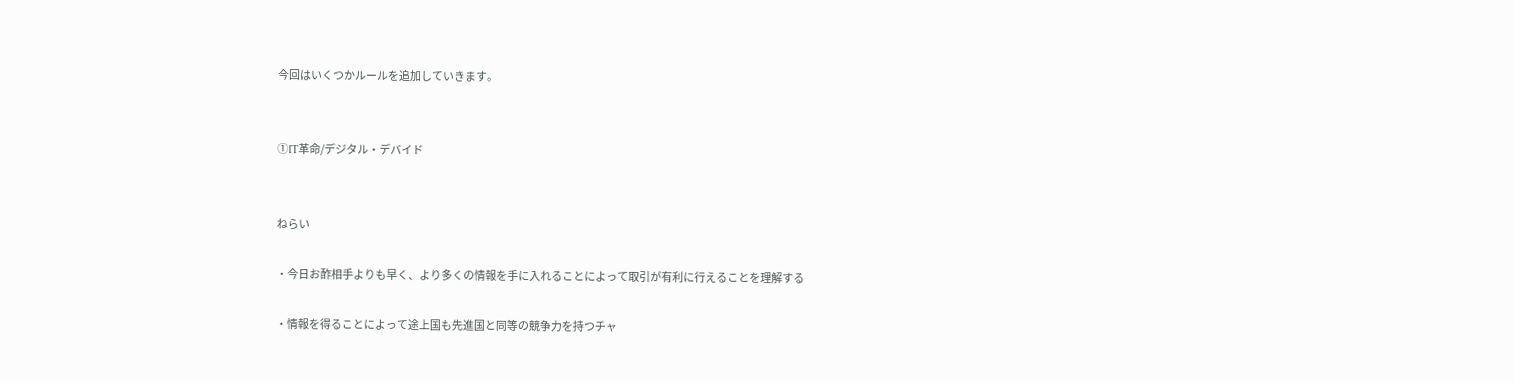今回はいくつかルールを追加していきます。


①IT革命/デジタル・デバイド


ねらい

・今日お酢相手よりも早く、より多くの情報を手に入れることによって取引が有利に行えることを理解する

・情報を得ることによって途上国も先進国と同等の競争力を持つチャ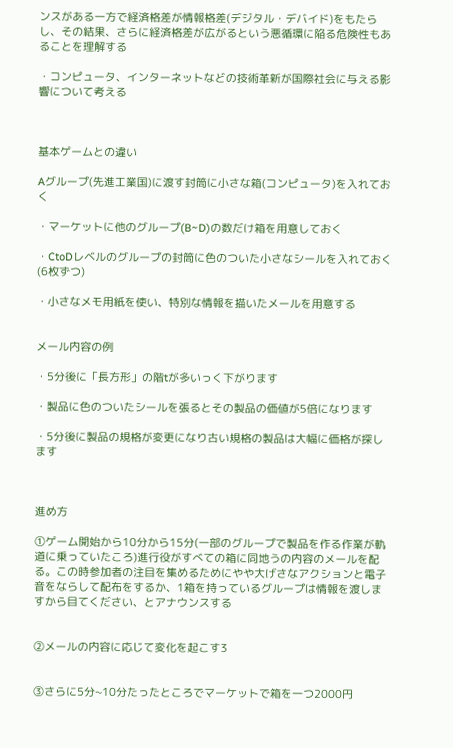ンスがある一方で経済格差が情報格差(デジタル・デバイド)をもたらし、その結果、さらに経済格差が広がるという悪循環に陥る危険性もあることを理解する

・コンピュータ、インターネットなどの技術革新が国際社会に与える影響について考える



基本ゲームとの違い

Aグループ(先進工業国)に渡す封筒に小さな箱(コンピュータ)を入れておく

・マーケットに他のグループ(B~D)の数だけ箱を用意しておく

・CtoDレベルのグループの封筒に色のついた小さなシールを入れておく(6枚ずつ)

・小さなメモ用紙を使い、特別な情報を描いたメールを用意する


メール内容の例

・5分後に「長方形」の階tが多いっく下がります

・製品に色のついたシールを張るとその製品の価値が5倍になります

・5分後に製品の規格が変更になり古い規格の製品は大幅に価格が探します



進め方

①ゲーム開始から10分から15分(一部のグループで製品を作る作業が軌道に乗っていたころ)進行役がすべての箱に同地うの内容のメールを配る。この時参加者の注目を集めるためにやや大げさなアクションと電子音をならして配布をするか、1箱を持っているグループは情報を渡しますから目てください、とアナウンスする


②メールの内容に応じて変化を起こす3


③さらに5分~10分たったところでマーケットで箱を一つ2000円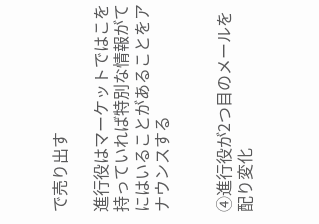で売り出す

進行役はマーケットではこを持っていれば特別な情報がてにはいることがあることをアナウンスする


④進行役が2つ目のメールを配り変化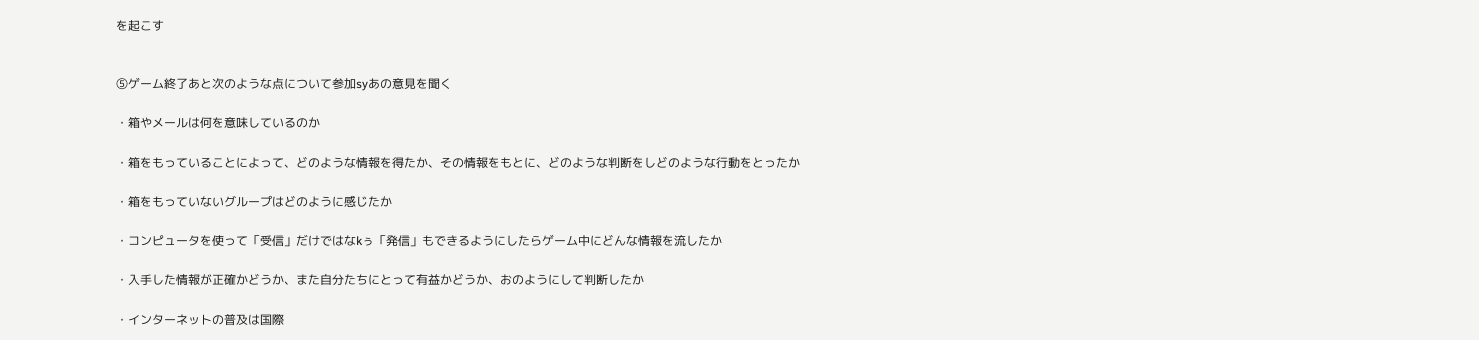を起こす


⑤ゲーム終了あと次のような点について参加syあの意見を聞く

・箱やメールは何を意味しているのか

・箱をもっていることによって、どのような情報を得たか、その情報をもとに、どのような判断をしどのような行動をとったか

・箱をもっていないグループはどのように感じたか

・コンピュータを使って「受信」だけではなkぅ「発信」もできるようにしたらゲーム中にどんな情報を流したか

・入手した情報が正確かどうか、また自分たちにとって有益かどうか、おのようにして判断したか

・インターネットの普及は国際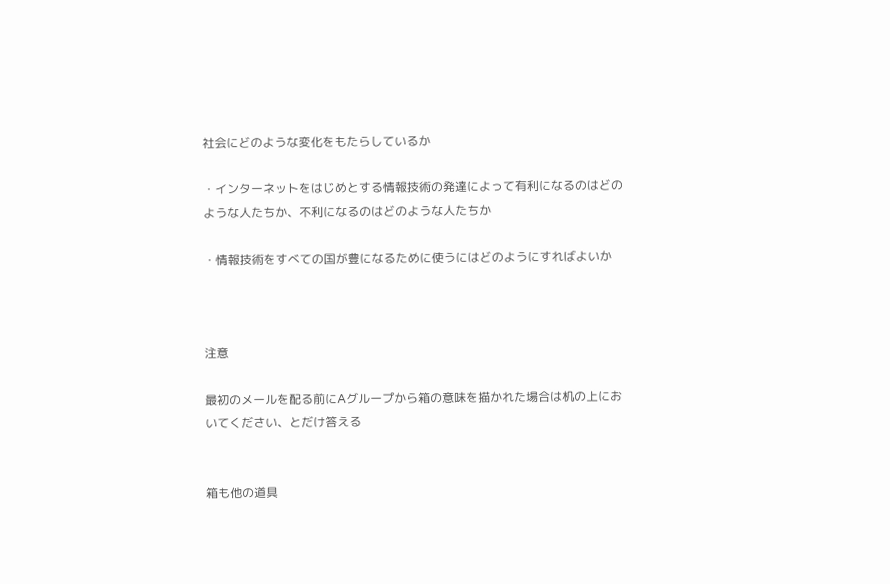社会にどのような変化をもたらしているか

・インターネットをはじめとする情報技術の発達によって有利になるのはどのような人たちか、不利になるのはどのような人たちか

・情報技術をすべての国が豊になるために使うにはどのようにすればよいか



注意

最初のメールを配る前にAグループから箱の意味を描かれた場合は机の上においてください、とだけ答える


箱も他の道具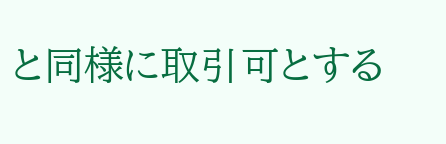と同様に取引可とする